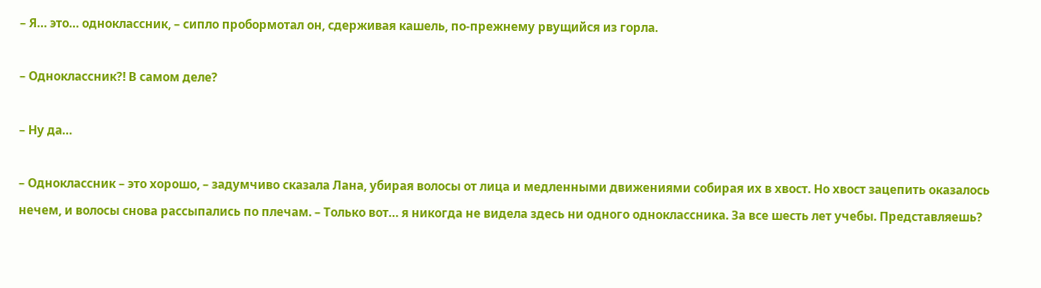– Я… это… одноклассник, – сипло пробормотал он, сдерживая кашель, по-прежнему рвущийся из горла.

– Одноклассник?! В самом деле?

– Ну да…

– Одноклассник – это хорошо, – задумчиво сказала Лана, убирая волосы от лица и медленными движениями собирая их в хвост. Но хвост зацепить оказалось нечем, и волосы снова рассыпались по плечам. – Только вот… я никогда не видела здесь ни одного одноклассника. За все шесть лет учебы. Представляешь?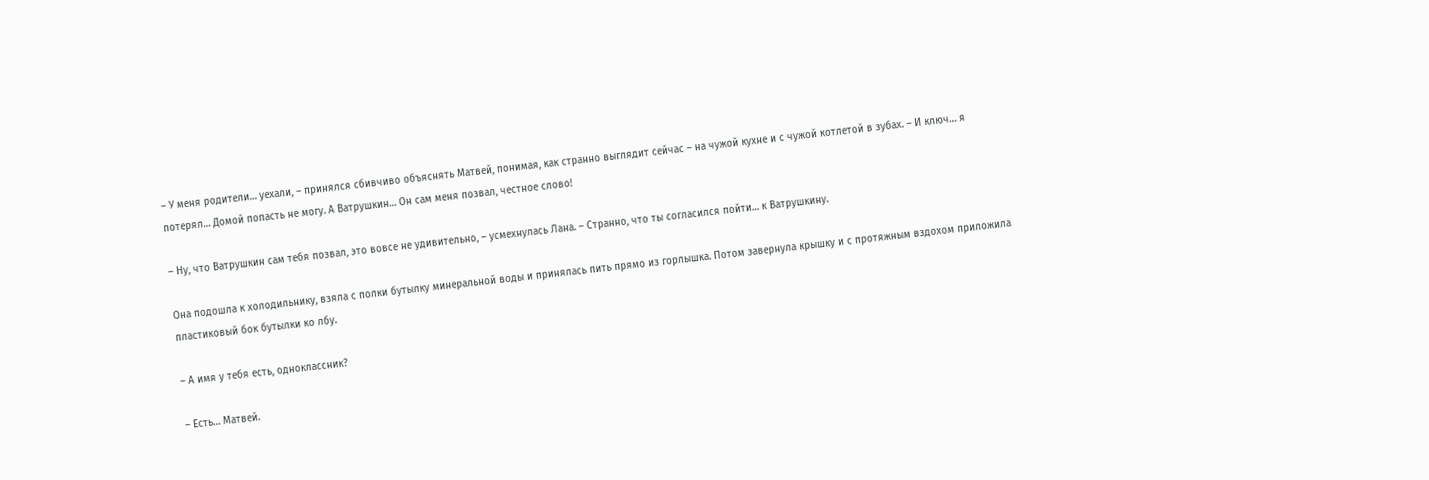– У меня родители… уехали, – принялся сбивчиво объяснять Матвей, понимая, как странно выглядит сейчас – на чужой кухне и с чужой котлетой в зубах. – И ключ… я потерял… Домой попасть не могу. А Ватрушкин… Он сам меня позвал, честное слово!

– Ну, что Ватрушкин сам тебя позвал, это вовсе не удивительно, – усмехнулась Лана. – Странно, что ты согласился пойти… к Ватрушкину.

Она подошла к холодильнику, взяла с полки бутылку минеральной воды и принялась пить прямо из горлышка. Потом завернула крышку и с протяжным вздохом приложила пластиковый бок бутылки ко лбу.

– А имя у тебя есть, одноклассник?

– Есть… Матвей.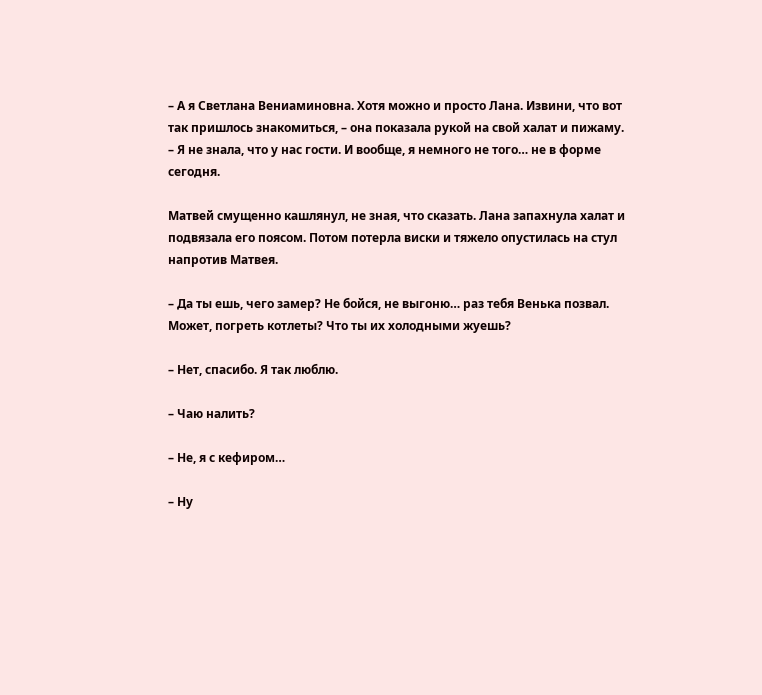– А я Светлана Вениаминовна. Хотя можно и просто Лана. Извини, что вот так пришлось знакомиться, – она показала рукой на свой халат и пижаму. – Я не знала, что у нас гости. И вообще, я немного не того… не в форме сегодня.

Матвей смущенно кашлянул, не зная, что сказать. Лана запахнула халат и подвязала его поясом. Потом потерла виски и тяжело опустилась на стул напротив Матвея.

– Да ты ешь, чего замер? Не бойся, не выгоню… раз тебя Венька позвал. Может, погреть котлеты? Что ты их холодными жуешь?

– Нет, спасибо. Я так люблю.

– Чаю налить?

– Не, я с кефиром…

– Ну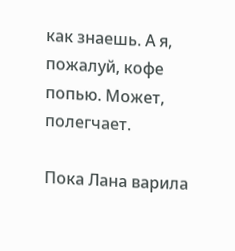как знаешь. А я, пожалуй, кофе попью. Может, полегчает.

Пока Лана варила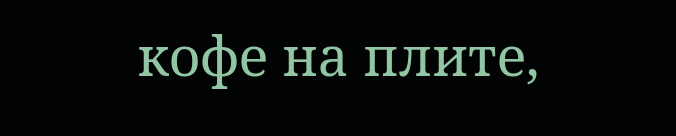кофе на плите,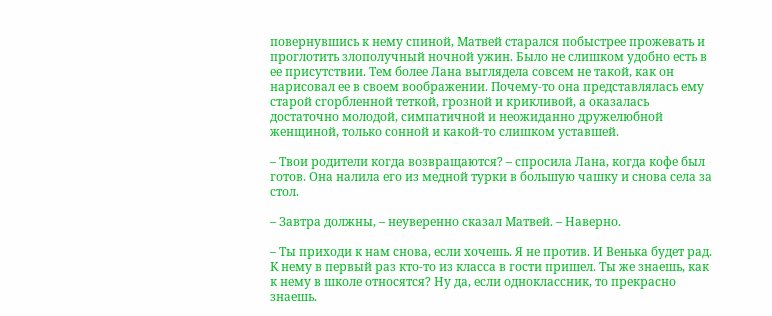повернувшись к нему спиной, Матвей старался побыстрее прожевать и проглотить злополучный ночной ужин. Было не слишком удобно есть в ее присутствии. Тем более Лана выглядела совсем не такой, как он нарисовал ее в своем воображении. Почему-то она представлялась ему старой сгорбленной теткой, грозной и крикливой, а оказалась достаточно молодой, симпатичной и неожиданно дружелюбной женщиной, только сонной и какой-то слишком уставшей.

– Твои родители когда возвращаются? – спросила Лана, когда кофе был готов. Она налила его из медной турки в большую чашку и снова села за стол.

– Завтра должны, – неуверенно сказал Матвей. – Наверно.

– Ты приходи к нам снова, если хочешь. Я не против. И Венька будет рад. К нему в первый раз кто-то из класса в гости пришел. Ты же знаешь, как к нему в школе относятся? Ну да, если одноклассник, то прекрасно знаешь.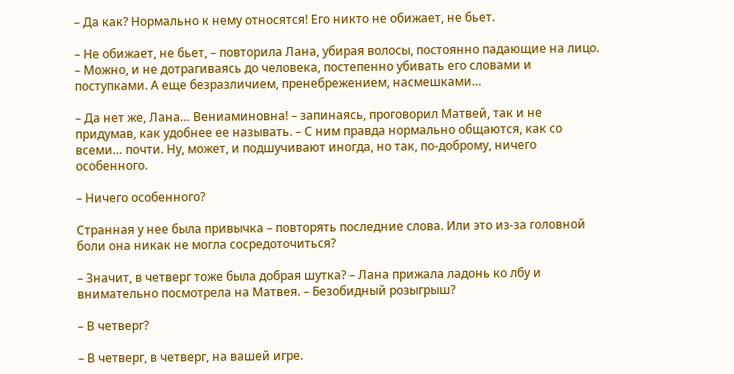– Да как? Нормально к нему относятся! Его никто не обижает, не бьет.

– Не обижает, не бьет, – повторила Лана, убирая волосы, постоянно падающие на лицо. – Можно, и не дотрагиваясь до человека, постепенно убивать его словами и поступками. А еще безразличием, пренебрежением, насмешками…

– Да нет же, Лана… Вениаминовна! – запинаясь, проговорил Матвей, так и не придумав, как удобнее ее называть. – С ним правда нормально общаются, как со всеми… почти. Ну, может, и подшучивают иногда, но так, по-доброму, ничего особенного.

– Ничего особенного?

Странная у нее была привычка – повторять последние слова. Или это из-за головной боли она никак не могла сосредоточиться?

– Значит, в четверг тоже была добрая шутка? – Лана прижала ладонь ко лбу и внимательно посмотрела на Матвея. – Безобидный розыгрыш?

– В четверг?

– В четверг, в четверг, на вашей игре.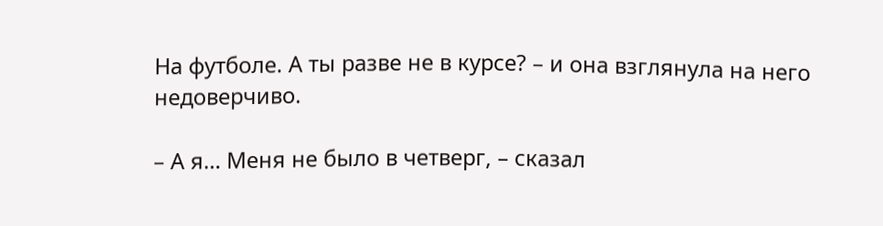На футболе. А ты разве не в курсе? – и она взглянула на него недоверчиво.

– А я… Меня не было в четверг, – сказал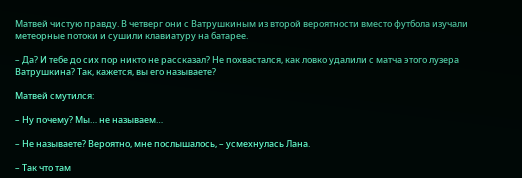Матвей чистую правду. В четверг они с Ватрушкиным из второй вероятности вместо футбола изучали метеорные потоки и сушили клавиатуру на батарее.

– Да? И тебе до сих пор никто не рассказал? Не похвастался, как ловко удалили с матча этого лузера Ватрушкина? Так, кажется, вы его называете?

Матвей смутился:

– Ну почему? Мы… не называем…

– Не называете? Вероятно, мне послышалось, – усмехнулась Лана.

– Так что там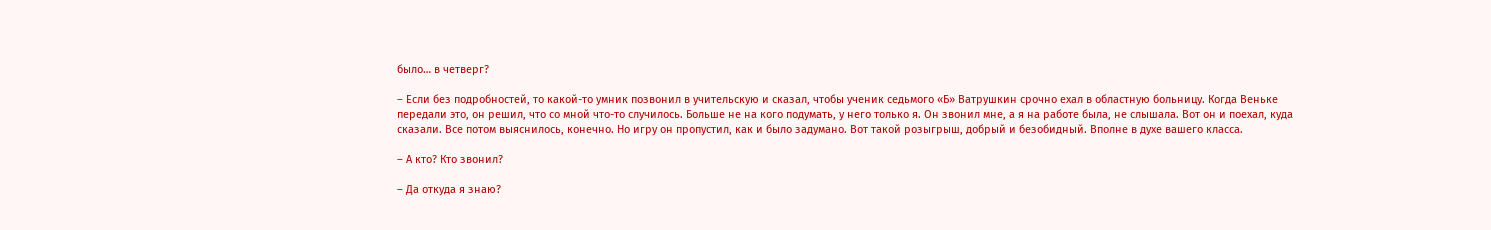было… в четверг?

– Если без подробностей, то какой-то умник позвонил в учительскую и сказал, чтобы ученик седьмого «Б» Ватрушкин срочно ехал в областную больницу. Когда Веньке передали это, он решил, что со мной что-то случилось. Больше не на кого подумать, у него только я. Он звонил мне, а я на работе была, не слышала. Вот он и поехал, куда сказали. Все потом выяснилось, конечно. Но игру он пропустил, как и было задумано. Вот такой розыгрыш, добрый и безобидный. Вполне в духе вашего класса.

– А кто? Кто звонил?

– Да откуда я знаю?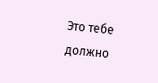Это тебе должно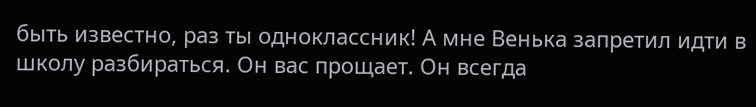быть известно, раз ты одноклассник! А мне Венька запретил идти в школу разбираться. Он вас прощает. Он всегда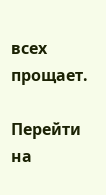всех прощает.

Перейти на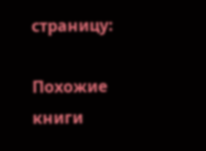страницу:

Похожие книги